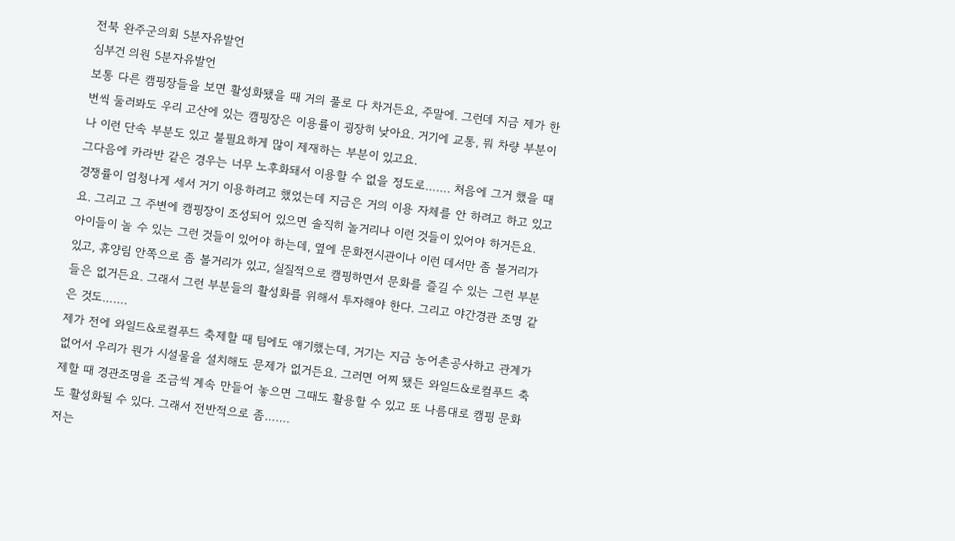전북 완주군의회 5분자유발언
심부건 의원 5분자유발언
보통 다른 캠핑장들을 보면 활성화됐을 때 거의 풀로 다 차거든요, 주말에. 그런데 지금 제가 한 번씩 둘러봐도 우리 고산에 있는 캠핑장은 이용률이 굉장히 낮아요. 거기에 교통, 뭐 차량 부분이나 이런 단속 부분도 있고 불필요하게 많이 제재하는 부분이 있고요.
그다음에 카라반 같은 경우는 너무 노후화돼서 이용할 수 없을 정도로……. 처음에 그거 했을 때 경쟁률이 엄청나게 세서 거기 이용하려고 했었는데 지금은 거의 이용 자체를 안 하려고 하고 있고요. 그리고 그 주변에 캠핑장이 조성되어 있으면 솔직히 놀거리나 이런 것들이 있어야 하거든요.
아이들이 놀 수 있는 그런 것들이 있어야 하는데, 옆에 문화전시관이나 이런 데서만 좀 볼거리가 있고, 휴양림 안쪽으로 좀 볼거리가 있고, 실질적으로 캠핑하면서 문화를 즐길 수 있는 그런 부분들은 없거든요. 그래서 그런 부분들의 활성화를 위해서 투자해야 한다. 그리고 야간경관 조명 같은 것도…….
제가 전에 와일드&로컬푸드 축제할 때 팀에도 얘기했는데, 거기는 지금 농어촌공사하고 관계가 없어서 우리가 뭔가 시설물을 설치해도 문제가 없거든요. 그러면 어찌 됐든 와일드&로컬푸드 축제할 때 경관조명을 조금씩 계속 만들어 놓으면 그때도 활용할 수 있고 또 나름대로 캠핑 문화도 활성화될 수 있다. 그래서 전반적으로 좀…….
저는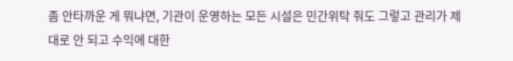좀 안타까운 게 뭐냐면, 기관이 운영하는 모든 시설은 민간위탁 줘도 그렇고 관리가 제대로 안 되고 수익에 대한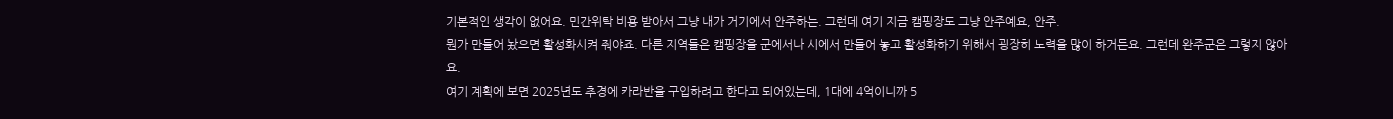기본적인 생각이 없어요. 민간위탁 비용 받아서 그냥 내가 거기에서 안주하는. 그런데 여기 지금 캠핑장도 그냥 안주예요, 안주.
뭔가 만들어 놨으면 활성화시켜 줘야죠. 다른 지역들은 캠핑장을 군에서나 시에서 만들어 놓고 활성화하기 위해서 굉장히 노력을 많이 하거든요. 그런데 완주군은 그렇지 않아요.
여기 계획에 보면 2025년도 추경에 카라반을 구입하려고 한다고 되어있는데, 1대에 4억이니까 5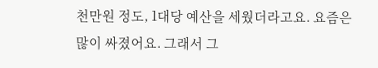천만원 정도, 1대당 예산을 세웠더라고요. 요즘은 많이 싸졌어요. 그래서 그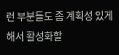런 부분들도 좀 계획성 있게 해서 활성화할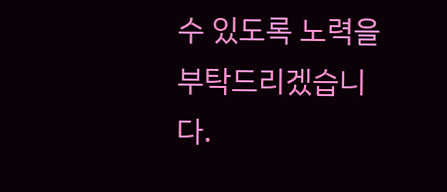수 있도록 노력을 부탁드리겠습니다.